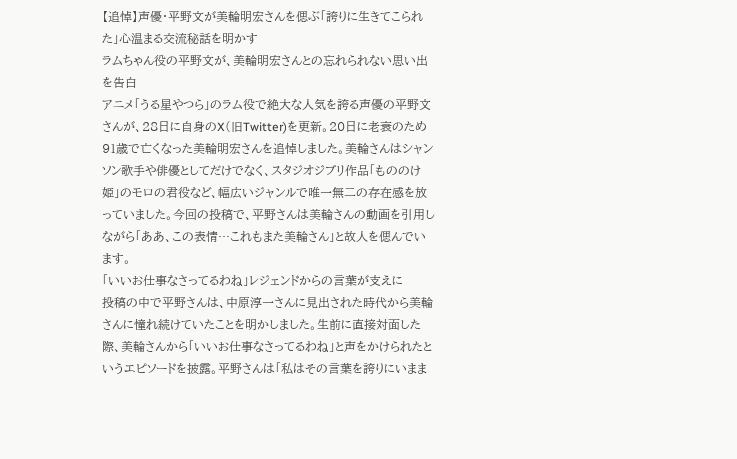【追悼】声優・平野文が美輪明宏さんを偲ぶ「誇りに生きてこられた」心温まる交流秘話を明かす
ラムちゃん役の平野文が、美輪明宏さんとの忘れられない思い出を告白
アニメ「うる星やつら」のラム役で絶大な人気を誇る声優の平野文さんが、28日に自身のX(旧Twitter)を更新。20日に老衰のため91歳で亡くなった美輪明宏さんを追悼しました。美輪さんはシャンソン歌手や俳優としてだけでなく、スタジオジブリ作品「もののけ姫」のモロの君役など、幅広いジャンルで唯一無二の存在感を放っていました。今回の投稿で、平野さんは美輪さんの動画を引用しながら「ああ、この表情…これもまた美輪さん」と故人を偲んでいます。
「いいお仕事なさってるわね」レジェンドからの言葉が支えに
投稿の中で平野さんは、中原淳一さんに見出された時代から美輪さんに憧れ続けていたことを明かしました。生前に直接対面した際、美輪さんから「いいお仕事なさってるわね」と声をかけられたというエピソードを披露。平野さんは「私はその言葉を誇りにいまま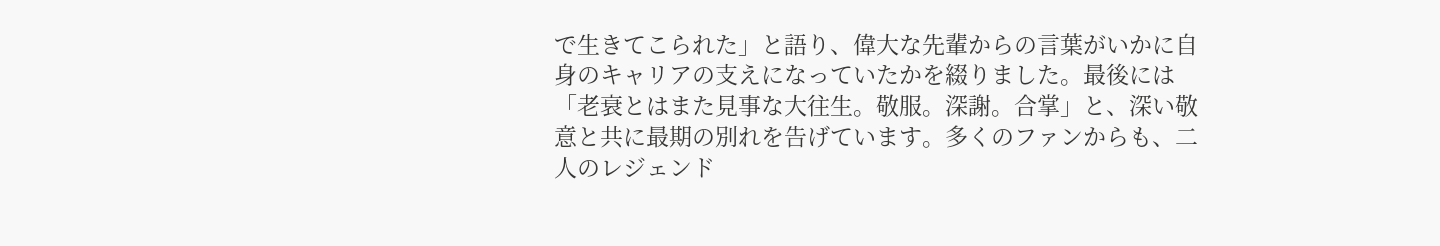で生きてこられた」と語り、偉大な先輩からの言葉がいかに自身のキャリアの支えになっていたかを綴りました。最後には「老衰とはまた見事な大往生。敬服。深謝。合掌」と、深い敬意と共に最期の別れを告げています。多くのファンからも、二人のレジェンド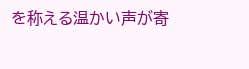を称える温かい声が寄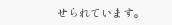せられています。